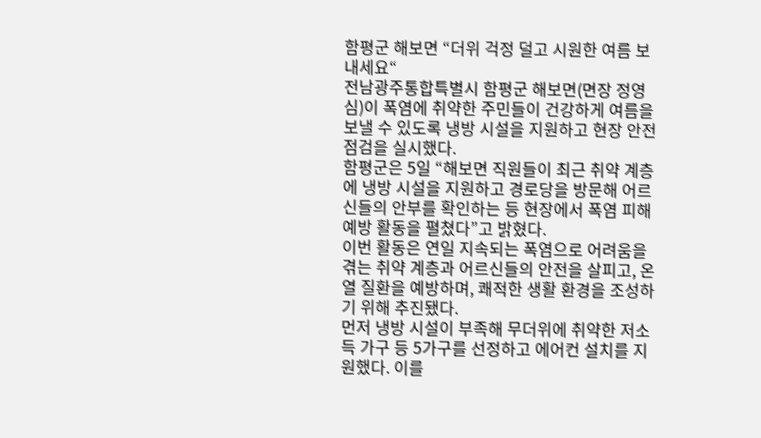함평군 해보면 “더위 걱정 덜고 시원한 여름 보내세요“
전남광주통합특별시 함평군 해보면(면장 정영심)이 폭염에 취약한 주민들이 건강하게 여름을 보낼 수 있도록 냉방 시설을 지원하고 현장 안전 점검을 실시했다.
함평군은 5일 “해보면 직원들이 최근 취약 계층에 냉방 시설을 지원하고 경로당을 방문해 어르신들의 안부를 확인하는 등 현장에서 폭염 피해 예방 활동을 펼쳤다”고 밝혔다.
이번 활동은 연일 지속되는 폭염으로 어려움을 겪는 취약 계층과 어르신들의 안전을 살피고, 온열 질환을 예방하며, 쾌적한 생활 환경을 조성하기 위해 추진됐다.
먼저 냉방 시설이 부족해 무더위에 취약한 저소득 가구 등 5가구를 선정하고 에어컨 설치를 지원했다. 이를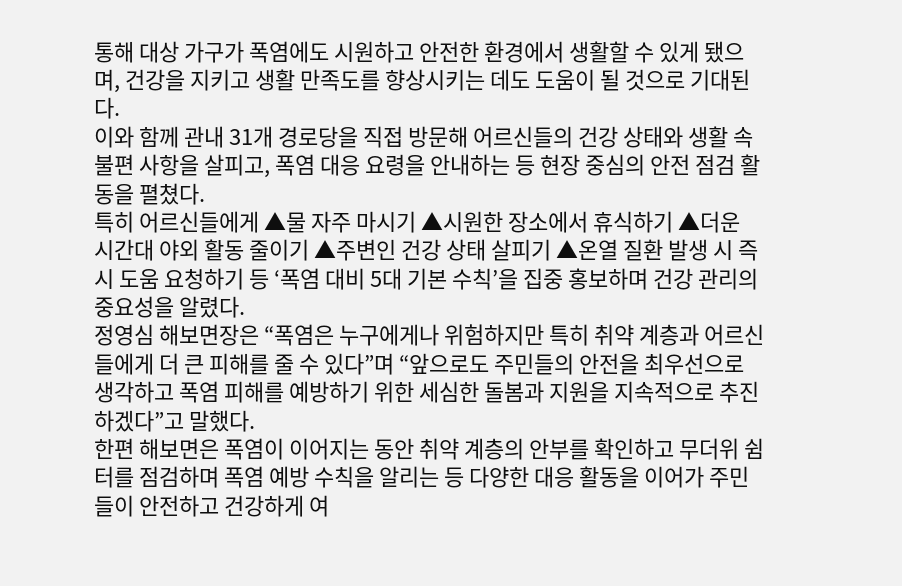통해 대상 가구가 폭염에도 시원하고 안전한 환경에서 생활할 수 있게 됐으며, 건강을 지키고 생활 만족도를 향상시키는 데도 도움이 될 것으로 기대된다.
이와 함께 관내 31개 경로당을 직접 방문해 어르신들의 건강 상태와 생활 속 불편 사항을 살피고, 폭염 대응 요령을 안내하는 등 현장 중심의 안전 점검 활동을 펼쳤다.
특히 어르신들에게 ▲물 자주 마시기 ▲시원한 장소에서 휴식하기 ▲더운 시간대 야외 활동 줄이기 ▲주변인 건강 상태 살피기 ▲온열 질환 발생 시 즉시 도움 요청하기 등 ‘폭염 대비 5대 기본 수칙’을 집중 홍보하며 건강 관리의 중요성을 알렸다.
정영심 해보면장은 “폭염은 누구에게나 위험하지만 특히 취약 계층과 어르신들에게 더 큰 피해를 줄 수 있다”며 “앞으로도 주민들의 안전을 최우선으로 생각하고 폭염 피해를 예방하기 위한 세심한 돌봄과 지원을 지속적으로 추진하겠다”고 말했다.
한편 해보면은 폭염이 이어지는 동안 취약 계층의 안부를 확인하고 무더위 쉼터를 점검하며 폭염 예방 수칙을 알리는 등 다양한 대응 활동을 이어가 주민들이 안전하고 건강하게 여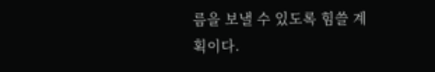름을 보낼 수 있도록 힘쓸 계획이다.